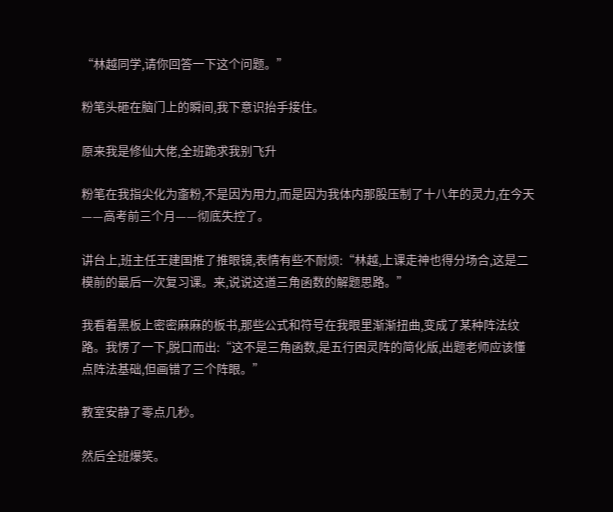“林越同学,请你回答一下这个问题。”

粉笔头砸在脑门上的瞬间,我下意识抬手接住。

原来我是修仙大佬,全班跪求我别飞升

粉笔在我指尖化为齑粉,不是因为用力,而是因为我体内那股压制了十八年的灵力,在今天——高考前三个月——彻底失控了。

讲台上,班主任王建国推了推眼镜,表情有些不耐烦:“林越,上课走神也得分场合,这是二模前的最后一次复习课。来,说说这道三角函数的解题思路。”

我看着黑板上密密麻麻的板书,那些公式和符号在我眼里渐渐扭曲,变成了某种阵法纹路。我愣了一下,脱口而出:“这不是三角函数,是五行困灵阵的简化版,出题老师应该懂点阵法基础,但画错了三个阵眼。”

教室安静了零点几秒。

然后全班爆笑。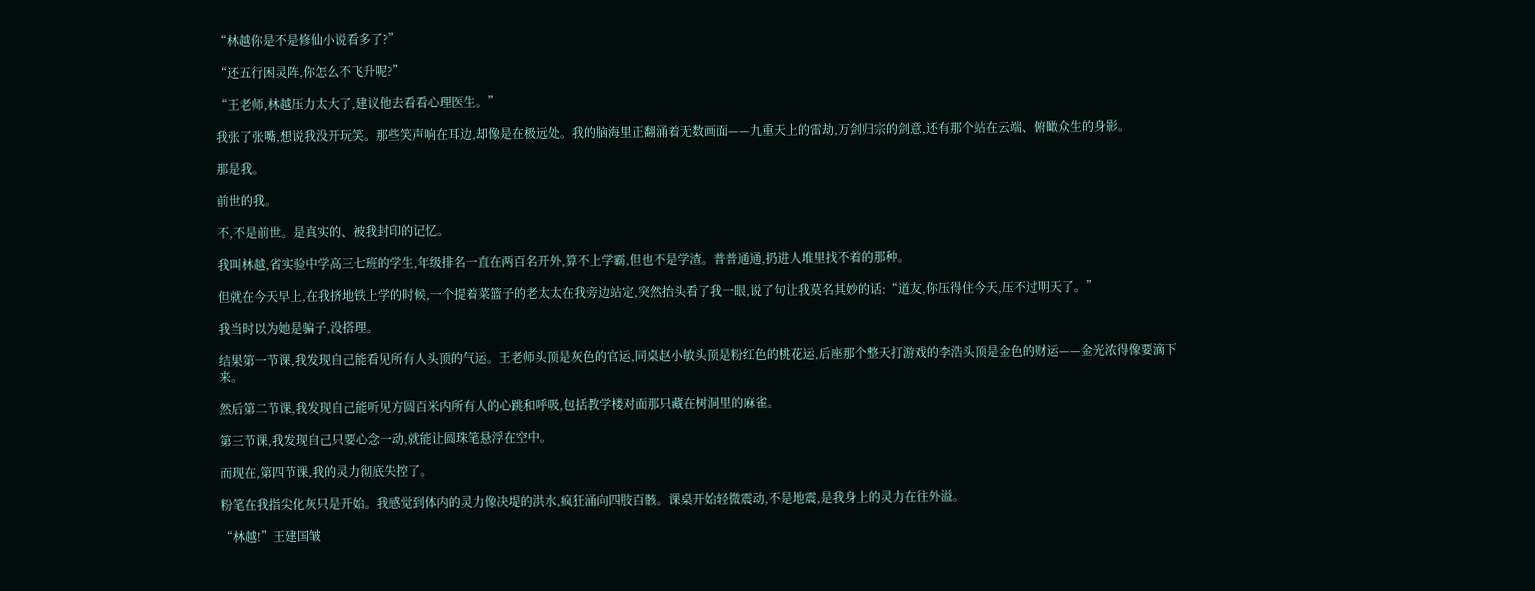“林越你是不是修仙小说看多了?”

“还五行困灵阵,你怎么不飞升呢?”

“王老师,林越压力太大了,建议他去看看心理医生。”

我张了张嘴,想说我没开玩笑。那些笑声响在耳边,却像是在极远处。我的脑海里正翻涌着无数画面——九重天上的雷劫,万剑归宗的剑意,还有那个站在云端、俯瞰众生的身影。

那是我。

前世的我。

不,不是前世。是真实的、被我封印的记忆。

我叫林越,省实验中学高三七班的学生,年级排名一直在两百名开外,算不上学霸,但也不是学渣。普普通通,扔进人堆里找不着的那种。

但就在今天早上,在我挤地铁上学的时候,一个提着菜篮子的老太太在我旁边站定,突然抬头看了我一眼,说了句让我莫名其妙的话:“道友,你压得住今天,压不过明天了。”

我当时以为她是骗子,没搭理。

结果第一节课,我发现自己能看见所有人头顶的气运。王老师头顶是灰色的官运,同桌赵小敏头顶是粉红色的桃花运,后座那个整天打游戏的李浩头顶是金色的财运——金光浓得像要滴下来。

然后第二节课,我发现自己能听见方圆百米内所有人的心跳和呼吸,包括教学楼对面那只藏在树洞里的麻雀。

第三节课,我发现自己只要心念一动,就能让圆珠笔悬浮在空中。

而现在,第四节课,我的灵力彻底失控了。

粉笔在我指尖化灰只是开始。我感觉到体内的灵力像决堤的洪水,疯狂涌向四肢百骸。课桌开始轻微震动,不是地震,是我身上的灵力在往外溢。

“林越!”王建国皱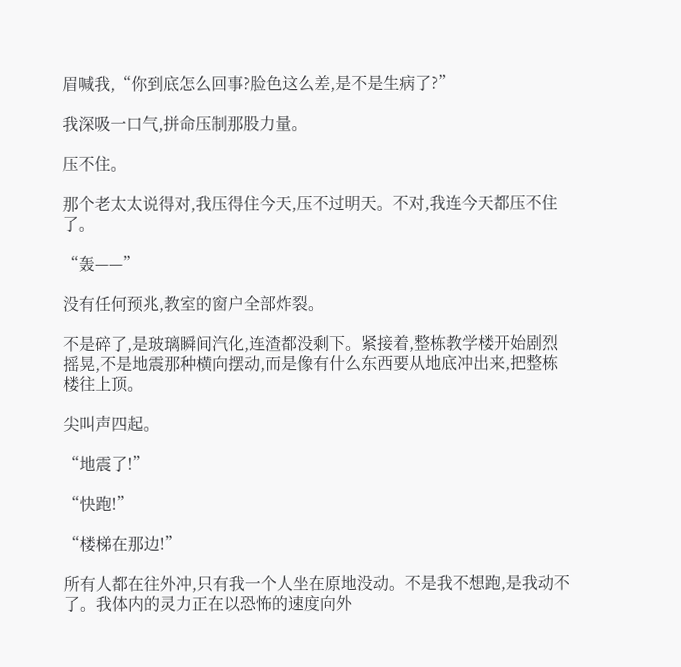眉喊我,“你到底怎么回事?脸色这么差,是不是生病了?”

我深吸一口气,拼命压制那股力量。

压不住。

那个老太太说得对,我压得住今天,压不过明天。不对,我连今天都压不住了。

“轰——”

没有任何预兆,教室的窗户全部炸裂。

不是碎了,是玻璃瞬间汽化,连渣都没剩下。紧接着,整栋教学楼开始剧烈摇晃,不是地震那种横向摆动,而是像有什么东西要从地底冲出来,把整栋楼往上顶。

尖叫声四起。

“地震了!”

“快跑!”

“楼梯在那边!”

所有人都在往外冲,只有我一个人坐在原地没动。不是我不想跑,是我动不了。我体内的灵力正在以恐怖的速度向外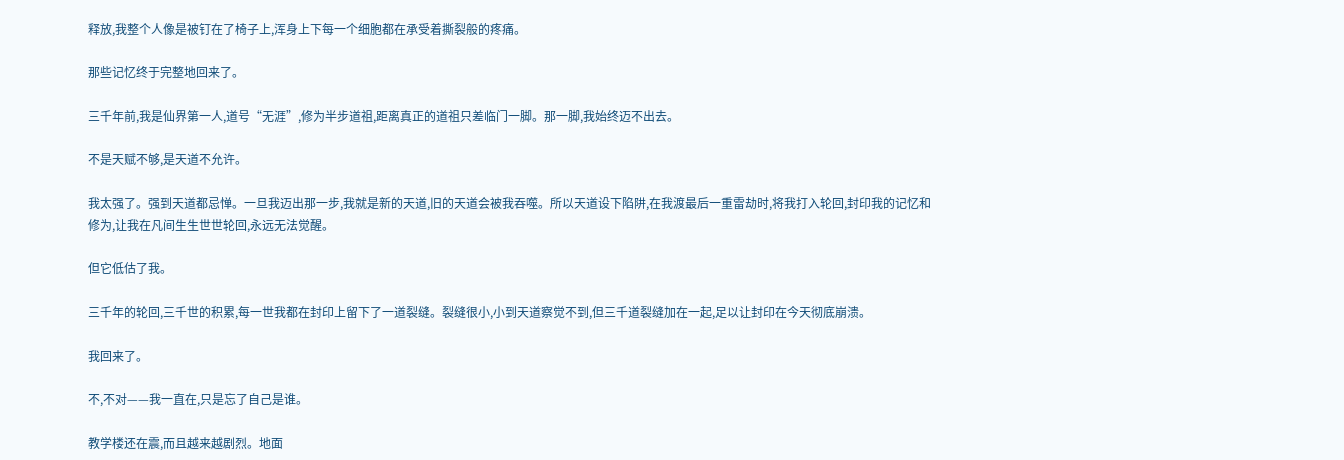释放,我整个人像是被钉在了椅子上,浑身上下每一个细胞都在承受着撕裂般的疼痛。

那些记忆终于完整地回来了。

三千年前,我是仙界第一人,道号“无涯”,修为半步道祖,距离真正的道祖只差临门一脚。那一脚,我始终迈不出去。

不是天赋不够,是天道不允许。

我太强了。强到天道都忌惮。一旦我迈出那一步,我就是新的天道,旧的天道会被我吞噬。所以天道设下陷阱,在我渡最后一重雷劫时,将我打入轮回,封印我的记忆和修为,让我在凡间生生世世轮回,永远无法觉醒。

但它低估了我。

三千年的轮回,三千世的积累,每一世我都在封印上留下了一道裂缝。裂缝很小,小到天道察觉不到,但三千道裂缝加在一起,足以让封印在今天彻底崩溃。

我回来了。

不,不对——我一直在,只是忘了自己是谁。

教学楼还在震,而且越来越剧烈。地面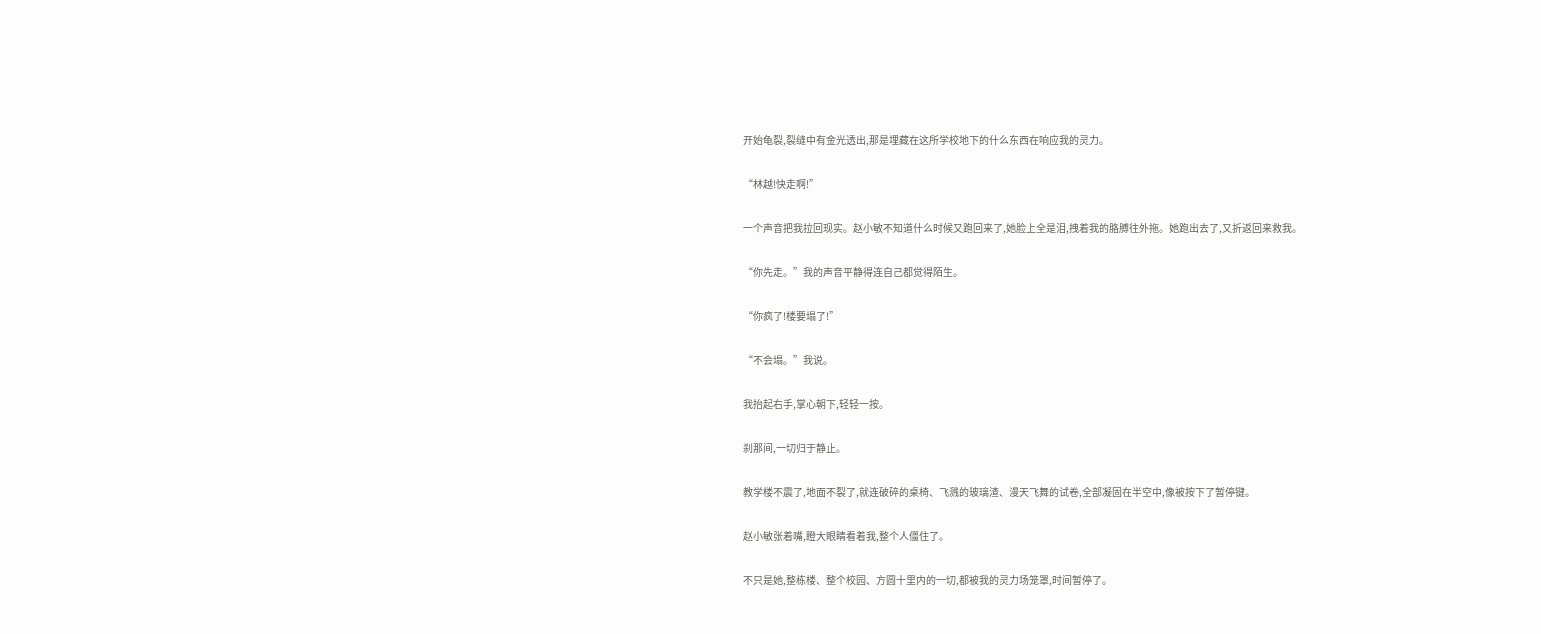开始龟裂,裂缝中有金光透出,那是埋藏在这所学校地下的什么东西在响应我的灵力。

“林越!快走啊!”

一个声音把我拉回现实。赵小敏不知道什么时候又跑回来了,她脸上全是泪,拽着我的胳膊往外拖。她跑出去了,又折返回来救我。

“你先走。”我的声音平静得连自己都觉得陌生。

“你疯了!楼要塌了!”

“不会塌。”我说。

我抬起右手,掌心朝下,轻轻一按。

刹那间,一切归于静止。

教学楼不震了,地面不裂了,就连破碎的桌椅、飞溅的玻璃渣、漫天飞舞的试卷,全部凝固在半空中,像被按下了暂停键。

赵小敏张着嘴,瞪大眼睛看着我,整个人僵住了。

不只是她,整栋楼、整个校园、方圆十里内的一切,都被我的灵力场笼罩,时间暂停了。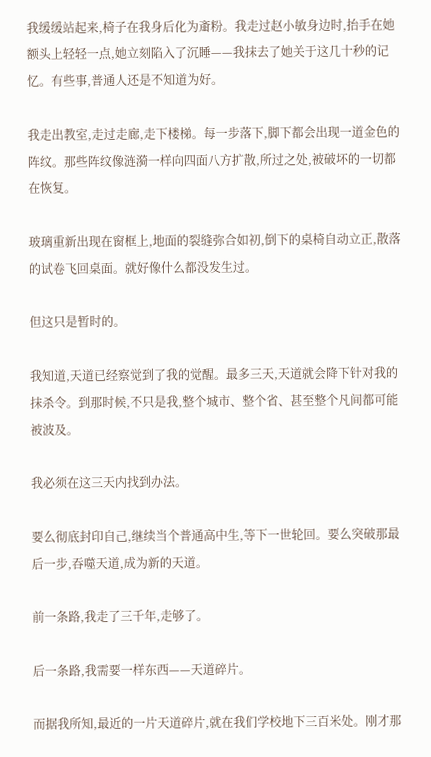我缓缓站起来,椅子在我身后化为齑粉。我走过赵小敏身边时,抬手在她额头上轻轻一点,她立刻陷入了沉睡——我抹去了她关于这几十秒的记忆。有些事,普通人还是不知道为好。

我走出教室,走过走廊,走下楼梯。每一步落下,脚下都会出现一道金色的阵纹。那些阵纹像涟漪一样向四面八方扩散,所过之处,被破坏的一切都在恢复。

玻璃重新出现在窗框上,地面的裂缝弥合如初,倒下的桌椅自动立正,散落的试卷飞回桌面。就好像什么都没发生过。

但这只是暂时的。

我知道,天道已经察觉到了我的觉醒。最多三天,天道就会降下针对我的抹杀令。到那时候,不只是我,整个城市、整个省、甚至整个凡间都可能被波及。

我必须在这三天内找到办法。

要么彻底封印自己,继续当个普通高中生,等下一世轮回。要么突破那最后一步,吞噬天道,成为新的天道。

前一条路,我走了三千年,走够了。

后一条路,我需要一样东西——天道碎片。

而据我所知,最近的一片天道碎片,就在我们学校地下三百米处。刚才那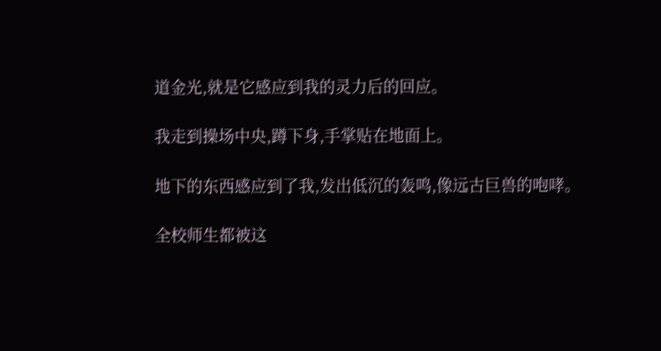道金光,就是它感应到我的灵力后的回应。

我走到操场中央,蹲下身,手掌贴在地面上。

地下的东西感应到了我,发出低沉的轰鸣,像远古巨兽的咆哮。

全校师生都被这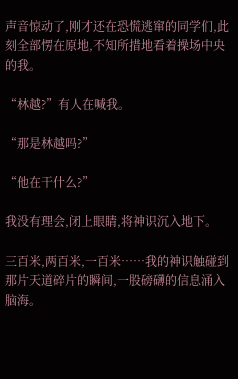声音惊动了,刚才还在恐慌逃窜的同学们,此刻全部愣在原地,不知所措地看着操场中央的我。

“林越?”有人在喊我。

“那是林越吗?”

“他在干什么?”

我没有理会,闭上眼睛,将神识沉入地下。

三百米,两百米,一百米……我的神识触碰到那片天道碎片的瞬间,一股磅礴的信息涌入脑海。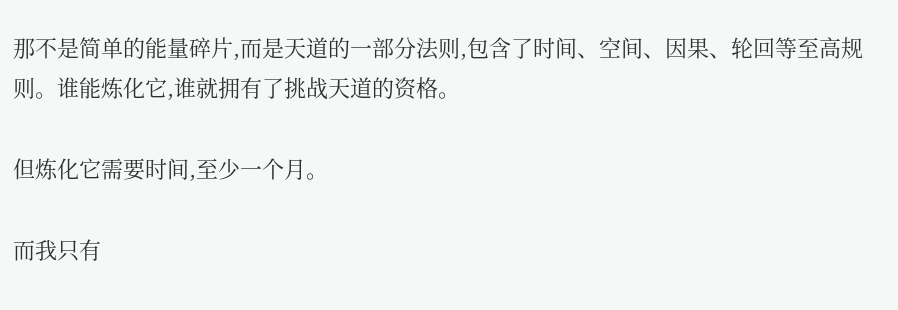那不是简单的能量碎片,而是天道的一部分法则,包含了时间、空间、因果、轮回等至高规则。谁能炼化它,谁就拥有了挑战天道的资格。

但炼化它需要时间,至少一个月。

而我只有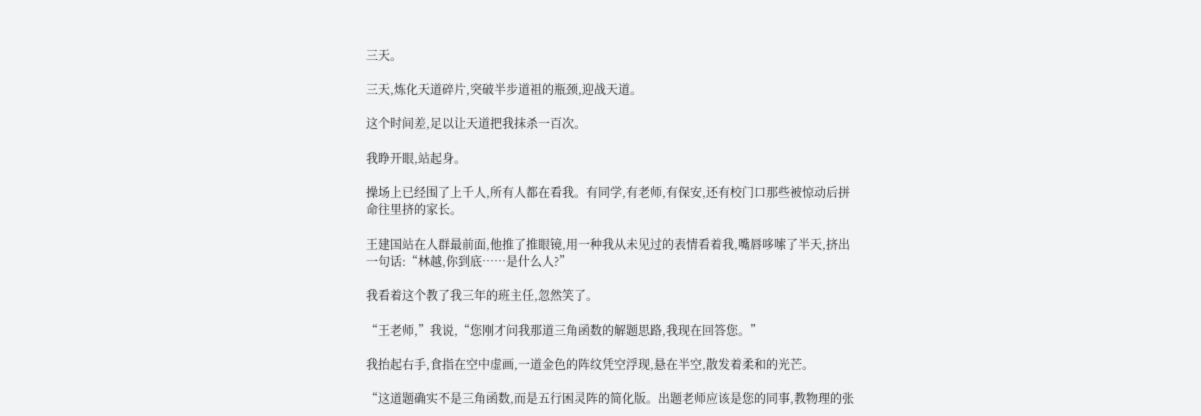三天。

三天,炼化天道碎片,突破半步道祖的瓶颈,迎战天道。

这个时间差,足以让天道把我抹杀一百次。

我睁开眼,站起身。

操场上已经围了上千人,所有人都在看我。有同学,有老师,有保安,还有校门口那些被惊动后拼命往里挤的家长。

王建国站在人群最前面,他推了推眼镜,用一种我从未见过的表情看着我,嘴唇哆嗦了半天,挤出一句话:“林越,你到底……是什么人?”

我看着这个教了我三年的班主任,忽然笑了。

“王老师,”我说,“您刚才问我那道三角函数的解题思路,我现在回答您。”

我抬起右手,食指在空中虚画,一道金色的阵纹凭空浮现,悬在半空,散发着柔和的光芒。

“这道题确实不是三角函数,而是五行困灵阵的简化版。出题老师应该是您的同事,教物理的张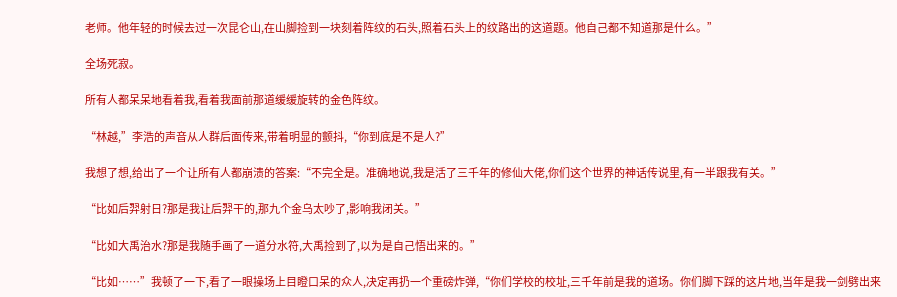老师。他年轻的时候去过一次昆仑山,在山脚捡到一块刻着阵纹的石头,照着石头上的纹路出的这道题。他自己都不知道那是什么。”

全场死寂。

所有人都呆呆地看着我,看着我面前那道缓缓旋转的金色阵纹。

“林越,”李浩的声音从人群后面传来,带着明显的颤抖,“你到底是不是人?”

我想了想,给出了一个让所有人都崩溃的答案:“不完全是。准确地说,我是活了三千年的修仙大佬,你们这个世界的神话传说里,有一半跟我有关。”

“比如后羿射日?那是我让后羿干的,那九个金乌太吵了,影响我闭关。”

“比如大禹治水?那是我随手画了一道分水符,大禹捡到了,以为是自己悟出来的。”

“比如……”我顿了一下,看了一眼操场上目瞪口呆的众人,决定再扔一个重磅炸弹,“你们学校的校址,三千年前是我的道场。你们脚下踩的这片地,当年是我一剑劈出来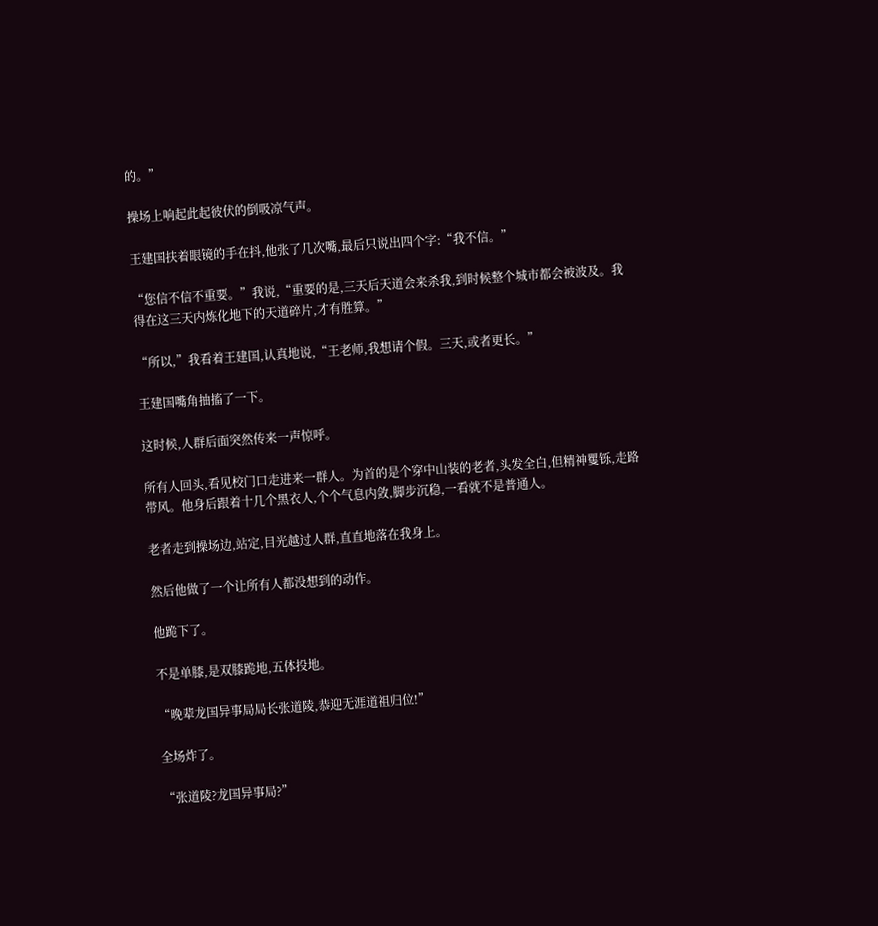的。”

操场上响起此起彼伏的倒吸凉气声。

王建国扶着眼镜的手在抖,他张了几次嘴,最后只说出四个字:“我不信。”

“您信不信不重要。”我说,“重要的是,三天后天道会来杀我,到时候整个城市都会被波及。我得在这三天内炼化地下的天道碎片,才有胜算。”

“所以,”我看着王建国,认真地说,“王老师,我想请个假。三天,或者更长。”

王建国嘴角抽搐了一下。

这时候,人群后面突然传来一声惊呼。

所有人回头,看见校门口走进来一群人。为首的是个穿中山装的老者,头发全白,但精神矍铄,走路带风。他身后跟着十几个黑衣人,个个气息内敛,脚步沉稳,一看就不是普通人。

老者走到操场边,站定,目光越过人群,直直地落在我身上。

然后他做了一个让所有人都没想到的动作。

他跪下了。

不是单膝,是双膝跪地,五体投地。

“晚辈龙国异事局局长张道陵,恭迎无涯道祖归位!”

全场炸了。

“张道陵?龙国异事局?”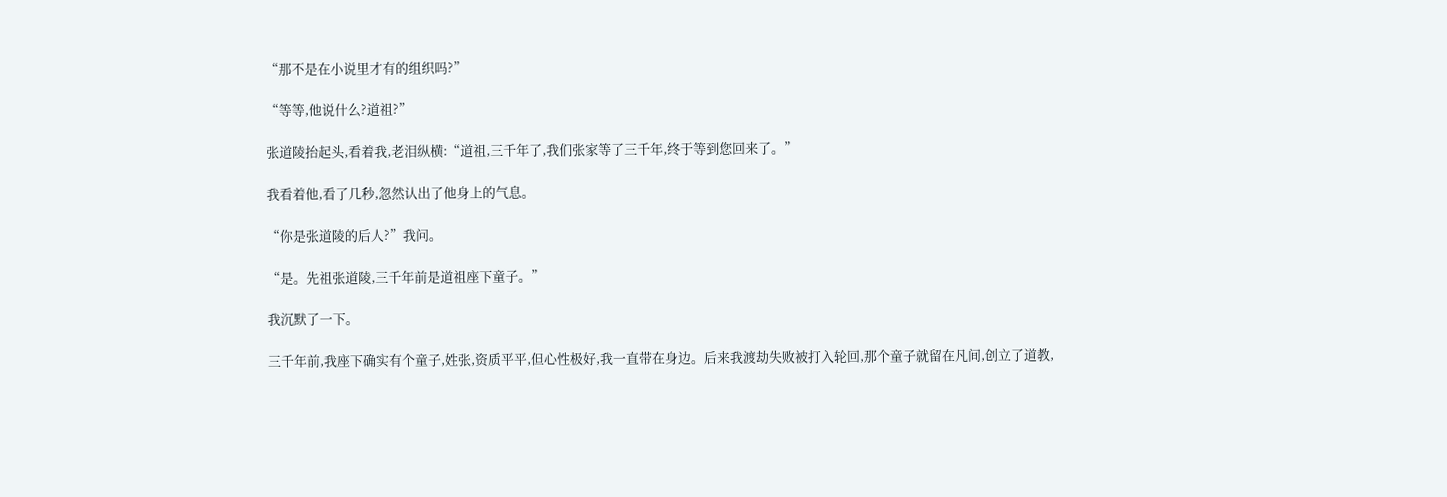“那不是在小说里才有的组织吗?”

“等等,他说什么?道祖?”

张道陵抬起头,看着我,老泪纵横:“道祖,三千年了,我们张家等了三千年,终于等到您回来了。”

我看着他,看了几秒,忽然认出了他身上的气息。

“你是张道陵的后人?”我问。

“是。先祖张道陵,三千年前是道祖座下童子。”

我沉默了一下。

三千年前,我座下确实有个童子,姓张,资质平平,但心性极好,我一直带在身边。后来我渡劫失败被打入轮回,那个童子就留在凡间,创立了道教,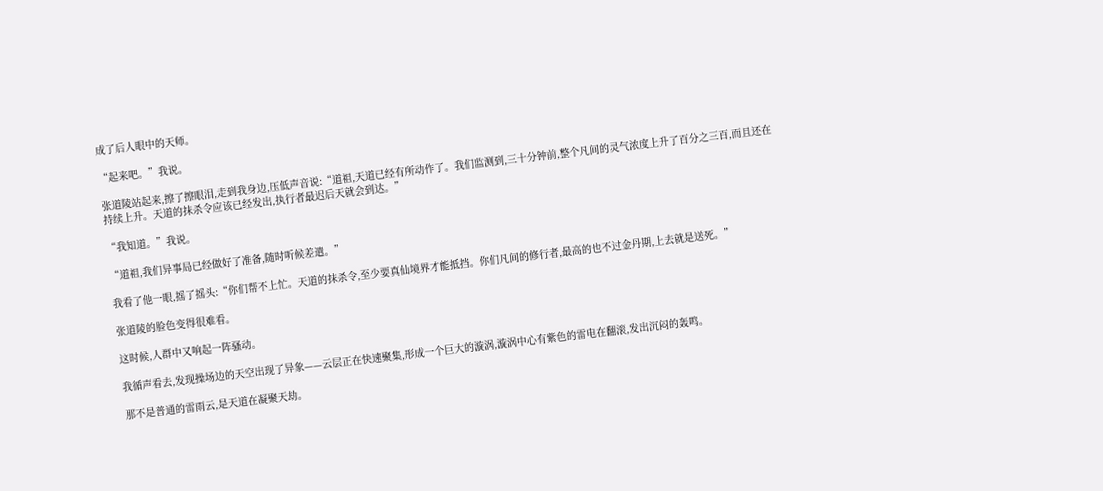成了后人眼中的天师。

“起来吧。”我说。

张道陵站起来,擦了擦眼泪,走到我身边,压低声音说:“道祖,天道已经有所动作了。我们监测到,三十分钟前,整个凡间的灵气浓度上升了百分之三百,而且还在持续上升。天道的抹杀令应该已经发出,执行者最迟后天就会到达。”

“我知道。”我说。

“道祖,我们异事局已经做好了准备,随时听候差遣。”

我看了他一眼,摇了摇头:“你们帮不上忙。天道的抹杀令,至少要真仙境界才能抵挡。你们凡间的修行者,最高的也不过金丹期,上去就是送死。”

张道陵的脸色变得很难看。

这时候,人群中又响起一阵骚动。

我循声看去,发现操场边的天空出现了异象——云层正在快速聚集,形成一个巨大的漩涡,漩涡中心有紫色的雷电在翻滚,发出沉闷的轰鸣。

那不是普通的雷雨云,是天道在凝聚天劫。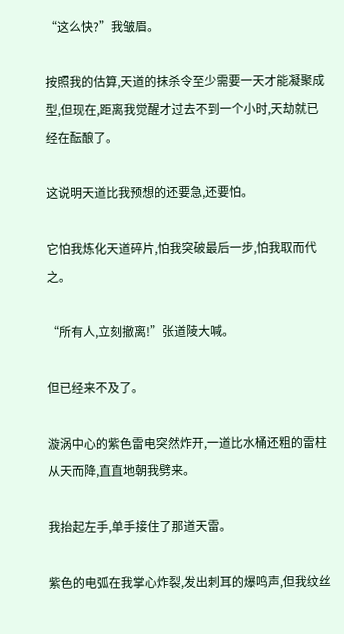“这么快?”我皱眉。

按照我的估算,天道的抹杀令至少需要一天才能凝聚成型,但现在,距离我觉醒才过去不到一个小时,天劫就已经在酝酿了。

这说明天道比我预想的还要急,还要怕。

它怕我炼化天道碎片,怕我突破最后一步,怕我取而代之。

“所有人,立刻撤离!”张道陵大喊。

但已经来不及了。

漩涡中心的紫色雷电突然炸开,一道比水桶还粗的雷柱从天而降,直直地朝我劈来。

我抬起左手,单手接住了那道天雷。

紫色的电弧在我掌心炸裂,发出刺耳的爆鸣声,但我纹丝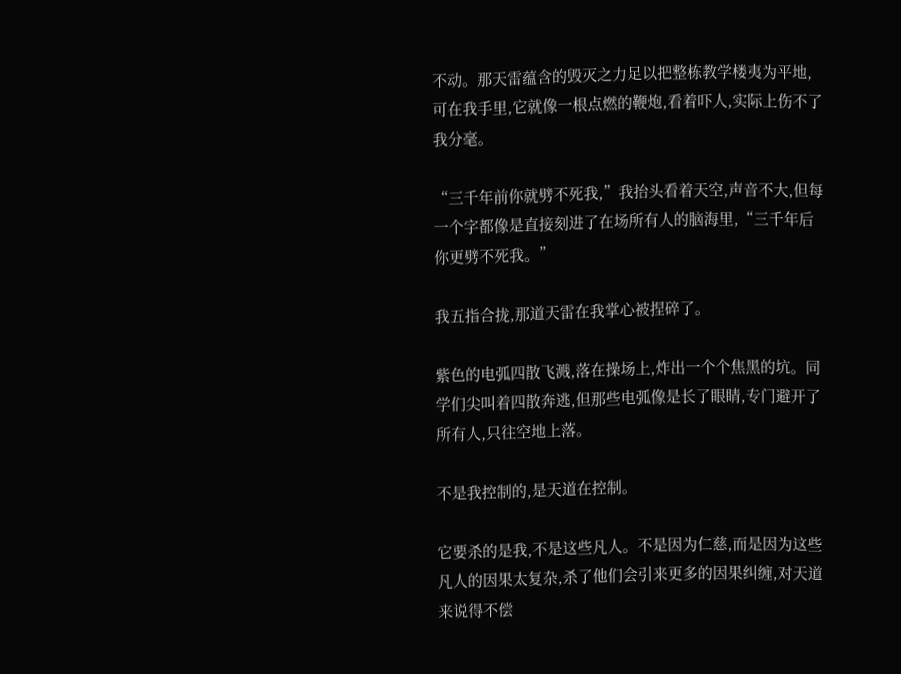不动。那天雷蕴含的毁灭之力足以把整栋教学楼夷为平地,可在我手里,它就像一根点燃的鞭炮,看着吓人,实际上伤不了我分毫。

“三千年前你就劈不死我,”我抬头看着天空,声音不大,但每一个字都像是直接刻进了在场所有人的脑海里,“三千年后你更劈不死我。”

我五指合拢,那道天雷在我掌心被捏碎了。

紫色的电弧四散飞溅,落在操场上,炸出一个个焦黑的坑。同学们尖叫着四散奔逃,但那些电弧像是长了眼睛,专门避开了所有人,只往空地上落。

不是我控制的,是天道在控制。

它要杀的是我,不是这些凡人。不是因为仁慈,而是因为这些凡人的因果太复杂,杀了他们会引来更多的因果纠缠,对天道来说得不偿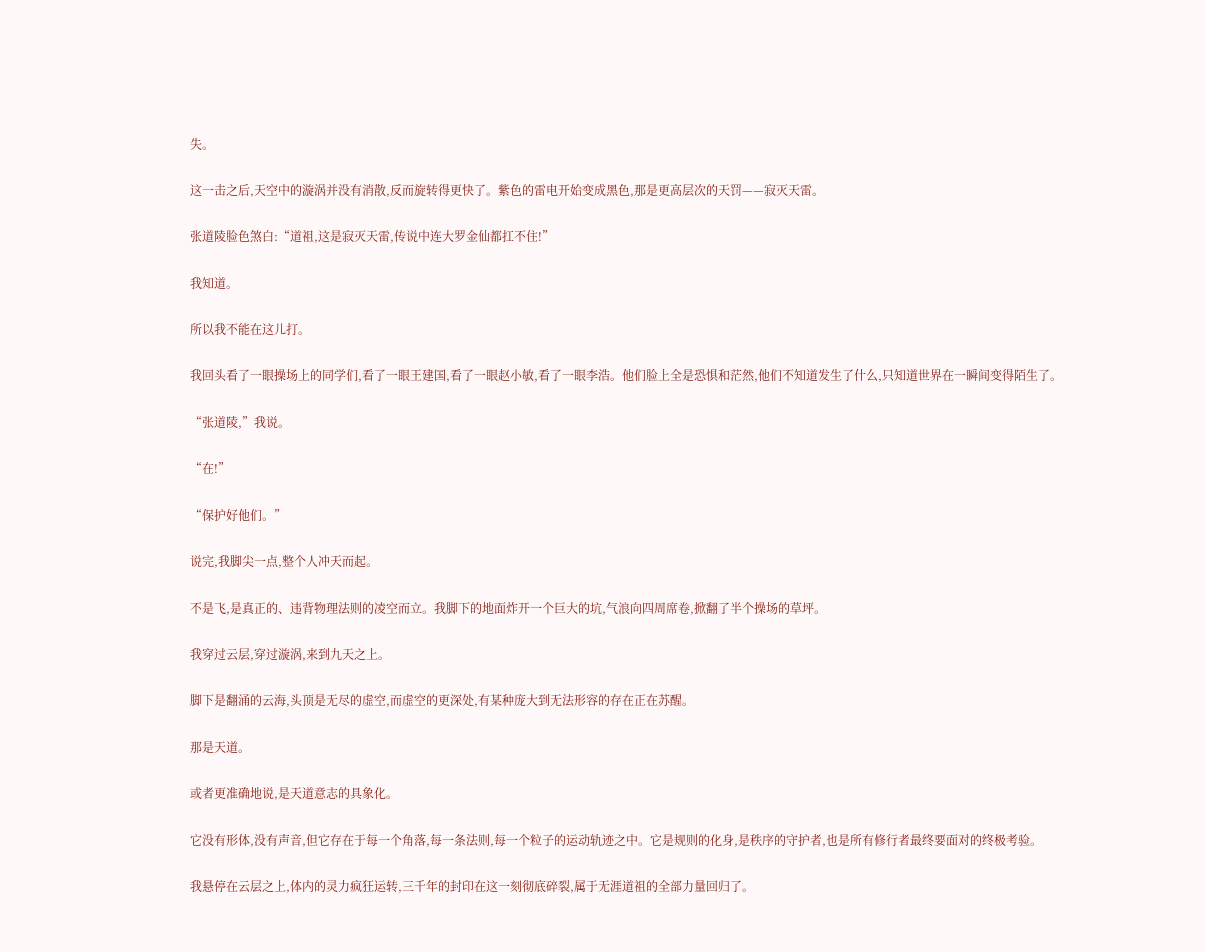失。

这一击之后,天空中的漩涡并没有消散,反而旋转得更快了。紫色的雷电开始变成黑色,那是更高层次的天罚——寂灭天雷。

张道陵脸色煞白:“道祖,这是寂灭天雷,传说中连大罗金仙都扛不住!”

我知道。

所以我不能在这儿打。

我回头看了一眼操场上的同学们,看了一眼王建国,看了一眼赵小敏,看了一眼李浩。他们脸上全是恐惧和茫然,他们不知道发生了什么,只知道世界在一瞬间变得陌生了。

“张道陵,”我说。

“在!”

“保护好他们。”

说完,我脚尖一点,整个人冲天而起。

不是飞,是真正的、违背物理法则的凌空而立。我脚下的地面炸开一个巨大的坑,气浪向四周席卷,掀翻了半个操场的草坪。

我穿过云层,穿过漩涡,来到九天之上。

脚下是翻涌的云海,头顶是无尽的虚空,而虚空的更深处,有某种庞大到无法形容的存在正在苏醒。

那是天道。

或者更准确地说,是天道意志的具象化。

它没有形体,没有声音,但它存在于每一个角落,每一条法则,每一个粒子的运动轨迹之中。它是规则的化身,是秩序的守护者,也是所有修行者最终要面对的终极考验。

我悬停在云层之上,体内的灵力疯狂运转,三千年的封印在这一刻彻底碎裂,属于无涯道祖的全部力量回归了。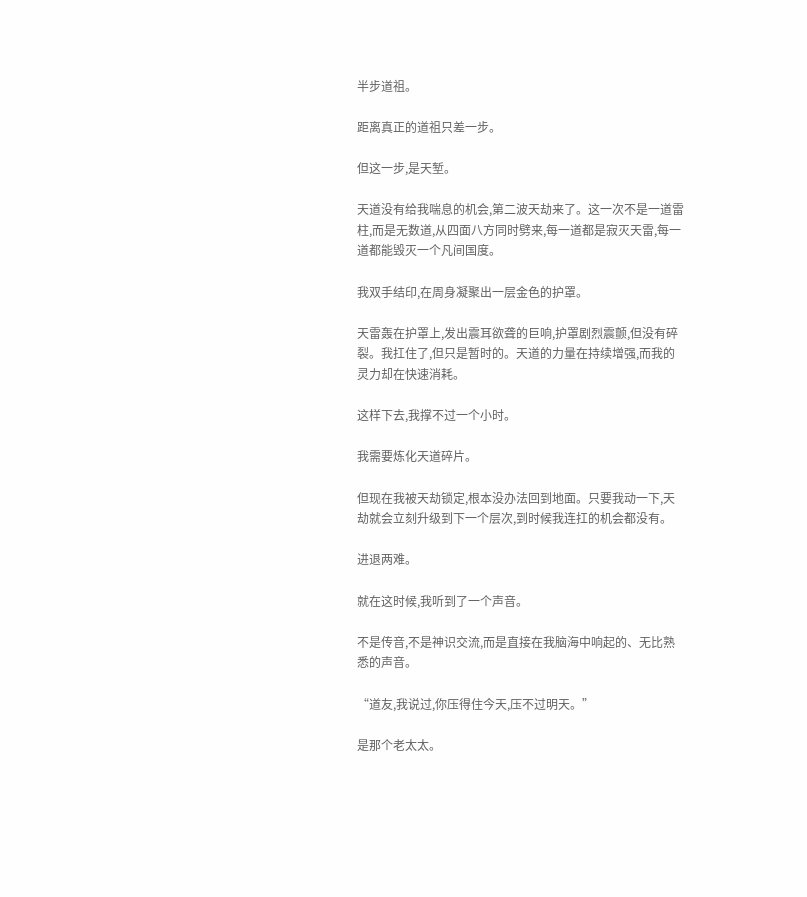半步道祖。

距离真正的道祖只差一步。

但这一步,是天堑。

天道没有给我喘息的机会,第二波天劫来了。这一次不是一道雷柱,而是无数道,从四面八方同时劈来,每一道都是寂灭天雷,每一道都能毁灭一个凡间国度。

我双手结印,在周身凝聚出一层金色的护罩。

天雷轰在护罩上,发出震耳欲聋的巨响,护罩剧烈震颤,但没有碎裂。我扛住了,但只是暂时的。天道的力量在持续增强,而我的灵力却在快速消耗。

这样下去,我撑不过一个小时。

我需要炼化天道碎片。

但现在我被天劫锁定,根本没办法回到地面。只要我动一下,天劫就会立刻升级到下一个层次,到时候我连扛的机会都没有。

进退两难。

就在这时候,我听到了一个声音。

不是传音,不是神识交流,而是直接在我脑海中响起的、无比熟悉的声音。

“道友,我说过,你压得住今天,压不过明天。”

是那个老太太。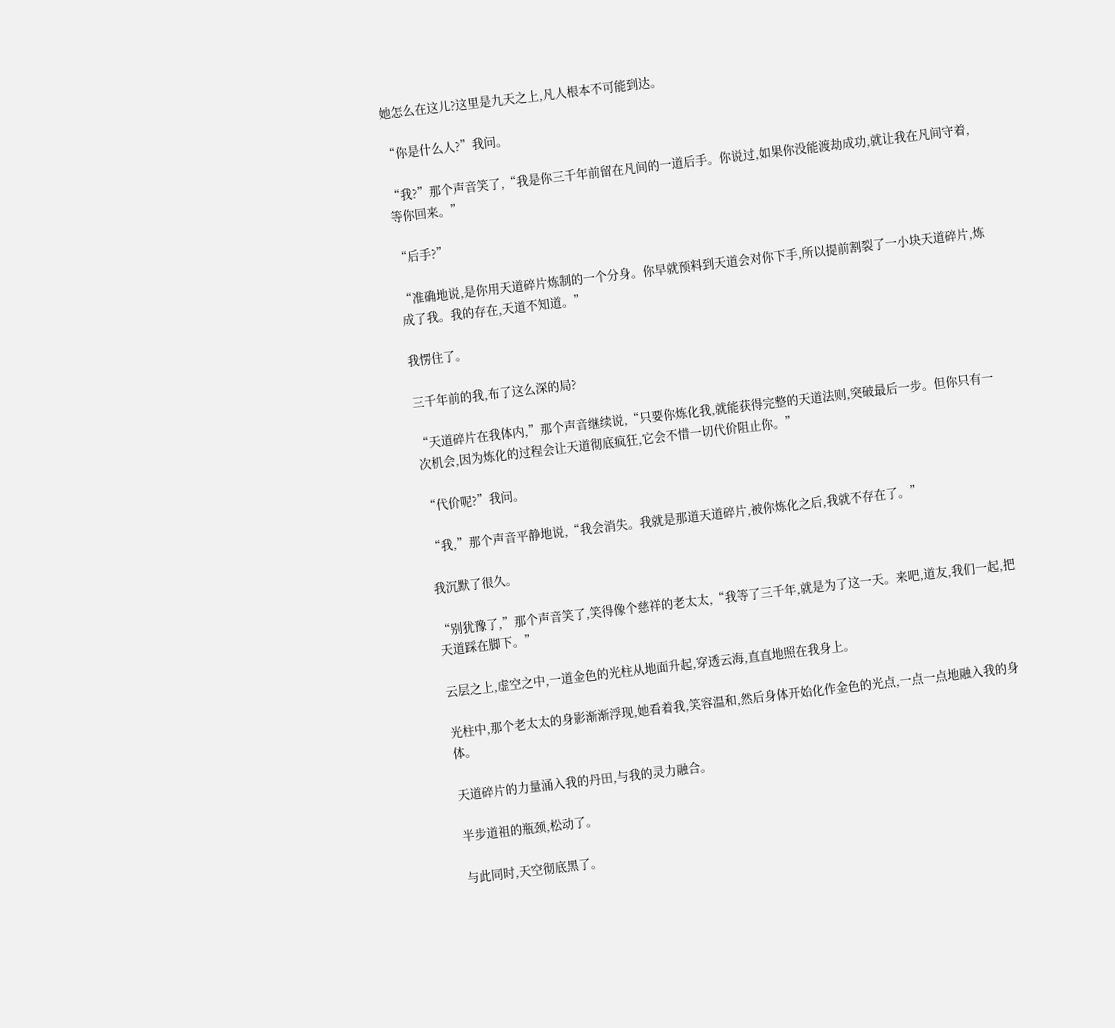她怎么在这儿?这里是九天之上,凡人根本不可能到达。

“你是什么人?”我问。

“我?”那个声音笑了,“我是你三千年前留在凡间的一道后手。你说过,如果你没能渡劫成功,就让我在凡间守着,等你回来。”

“后手?”

“准确地说,是你用天道碎片炼制的一个分身。你早就预料到天道会对你下手,所以提前割裂了一小块天道碎片,炼成了我。我的存在,天道不知道。”

我愣住了。

三千年前的我,布了这么深的局?

“天道碎片在我体内,”那个声音继续说,“只要你炼化我,就能获得完整的天道法则,突破最后一步。但你只有一次机会,因为炼化的过程会让天道彻底疯狂,它会不惜一切代价阻止你。”

“代价呢?”我问。

“我,”那个声音平静地说,“我会消失。我就是那道天道碎片,被你炼化之后,我就不存在了。”

我沉默了很久。

“别犹豫了,”那个声音笑了,笑得像个慈祥的老太太,“我等了三千年,就是为了这一天。来吧,道友,我们一起,把天道踩在脚下。”

云层之上,虚空之中,一道金色的光柱从地面升起,穿透云海,直直地照在我身上。

光柱中,那个老太太的身影渐渐浮现,她看着我,笑容温和,然后身体开始化作金色的光点,一点一点地融入我的身体。

天道碎片的力量涌入我的丹田,与我的灵力融合。

半步道祖的瓶颈,松动了。

与此同时,天空彻底黑了。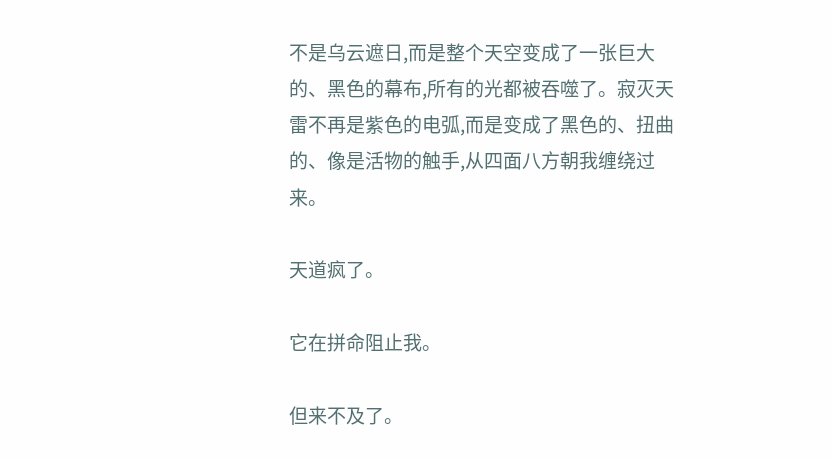不是乌云遮日,而是整个天空变成了一张巨大的、黑色的幕布,所有的光都被吞噬了。寂灭天雷不再是紫色的电弧,而是变成了黑色的、扭曲的、像是活物的触手,从四面八方朝我缠绕过来。

天道疯了。

它在拼命阻止我。

但来不及了。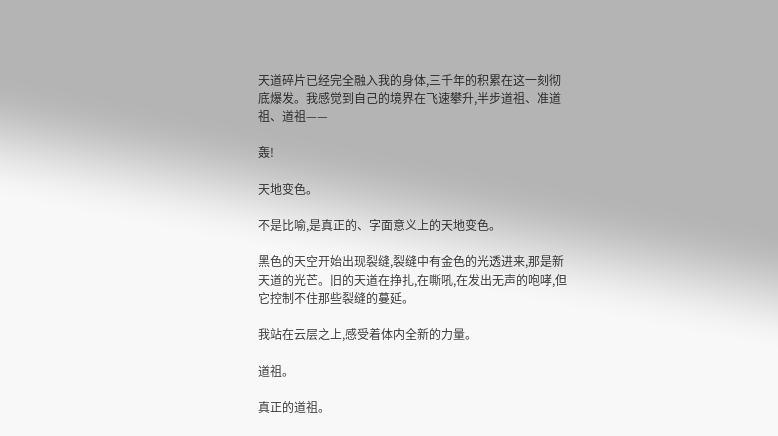天道碎片已经完全融入我的身体,三千年的积累在这一刻彻底爆发。我感觉到自己的境界在飞速攀升,半步道祖、准道祖、道祖——

轰!

天地变色。

不是比喻,是真正的、字面意义上的天地变色。

黑色的天空开始出现裂缝,裂缝中有金色的光透进来,那是新天道的光芒。旧的天道在挣扎,在嘶吼,在发出无声的咆哮,但它控制不住那些裂缝的蔓延。

我站在云层之上,感受着体内全新的力量。

道祖。

真正的道祖。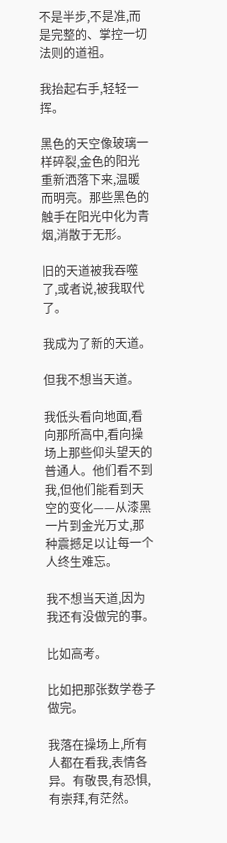不是半步,不是准,而是完整的、掌控一切法则的道祖。

我抬起右手,轻轻一挥。

黑色的天空像玻璃一样碎裂,金色的阳光重新洒落下来,温暖而明亮。那些黑色的触手在阳光中化为青烟,消散于无形。

旧的天道被我吞噬了,或者说,被我取代了。

我成为了新的天道。

但我不想当天道。

我低头看向地面,看向那所高中,看向操场上那些仰头望天的普通人。他们看不到我,但他们能看到天空的变化——从漆黑一片到金光万丈,那种震撼足以让每一个人终生难忘。

我不想当天道,因为我还有没做完的事。

比如高考。

比如把那张数学卷子做完。

我落在操场上,所有人都在看我,表情各异。有敬畏,有恐惧,有崇拜,有茫然。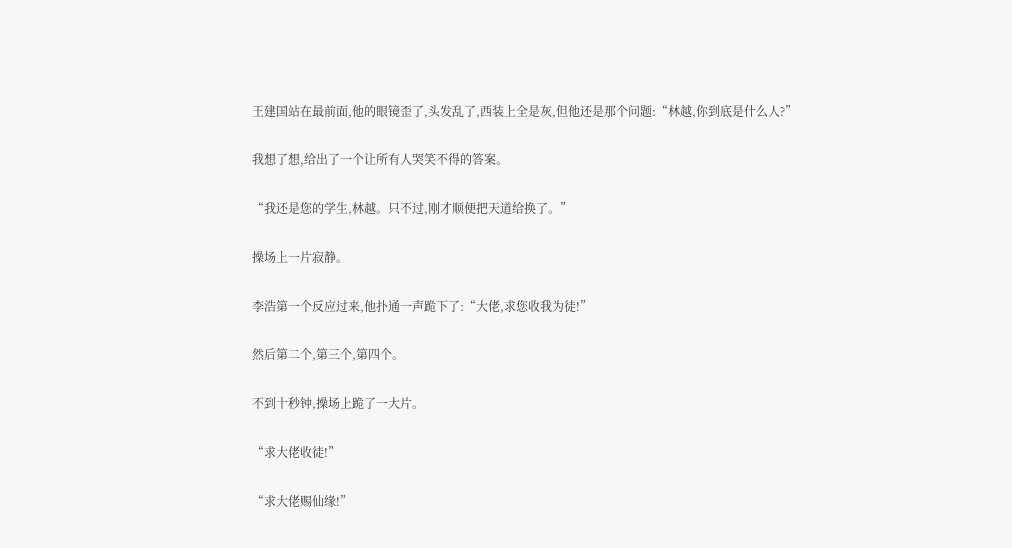王建国站在最前面,他的眼镜歪了,头发乱了,西装上全是灰,但他还是那个问题:“林越,你到底是什么人?”

我想了想,给出了一个让所有人哭笑不得的答案。

“我还是您的学生,林越。只不过,刚才顺便把天道给换了。”

操场上一片寂静。

李浩第一个反应过来,他扑通一声跪下了:“大佬,求您收我为徒!”

然后第二个,第三个,第四个。

不到十秒钟,操场上跪了一大片。

“求大佬收徒!”

“求大佬赐仙缘!”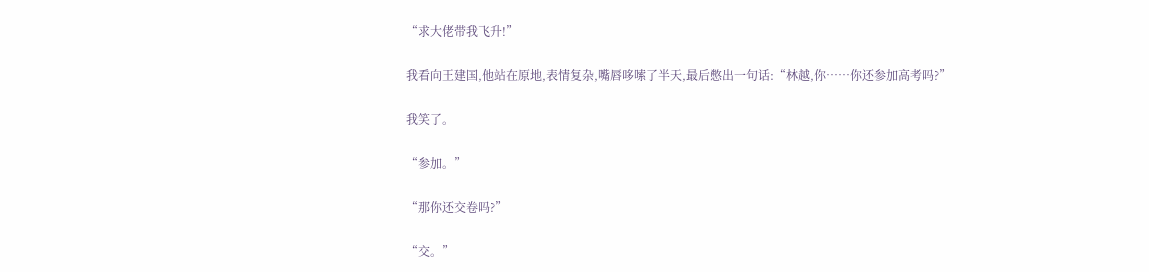“求大佬带我飞升!”

我看向王建国,他站在原地,表情复杂,嘴唇哆嗦了半天,最后憋出一句话:“林越,你……你还参加高考吗?”

我笑了。

“参加。”

“那你还交卷吗?”

“交。”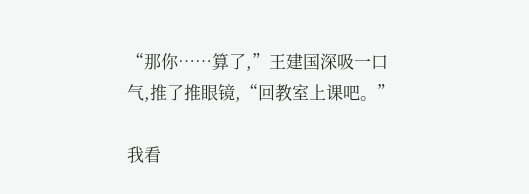“那你……算了,”王建国深吸一口气,推了推眼镜,“回教室上课吧。”

我看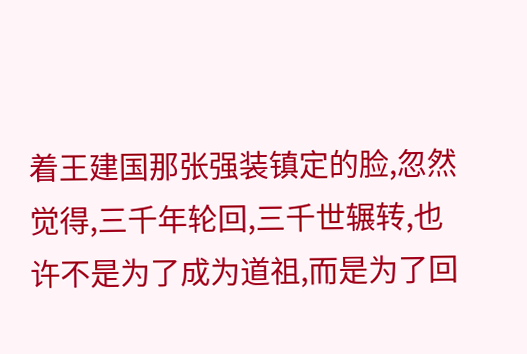着王建国那张强装镇定的脸,忽然觉得,三千年轮回,三千世辗转,也许不是为了成为道祖,而是为了回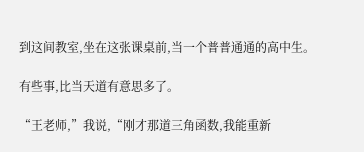到这间教室,坐在这张课桌前,当一个普普通通的高中生。

有些事,比当天道有意思多了。

“王老师,”我说,“刚才那道三角函数,我能重新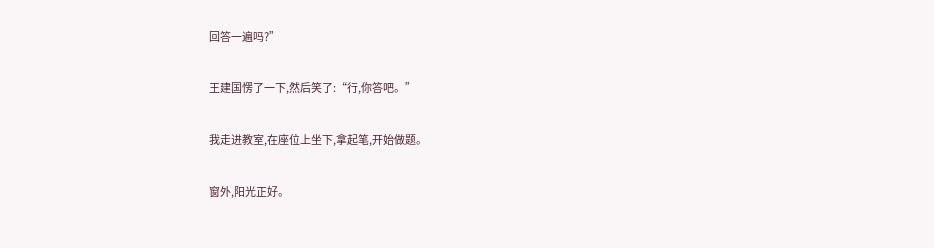回答一遍吗?”

王建国愣了一下,然后笑了:“行,你答吧。”

我走进教室,在座位上坐下,拿起笔,开始做题。

窗外,阳光正好。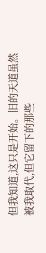但我知道,这只是开始。旧的天道虽然被我取代,但它留下的那些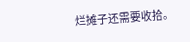烂摊子还需要收拾。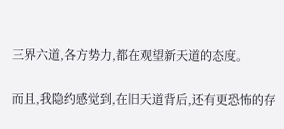三界六道,各方势力,都在观望新天道的态度。

而且,我隐约感觉到,在旧天道背后,还有更恐怖的存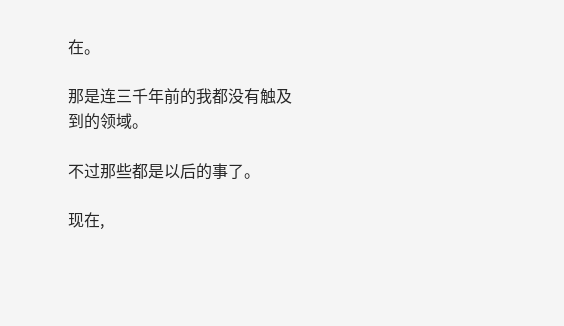在。

那是连三千年前的我都没有触及到的领域。

不过那些都是以后的事了。

现在,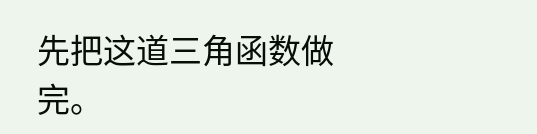先把这道三角函数做完。